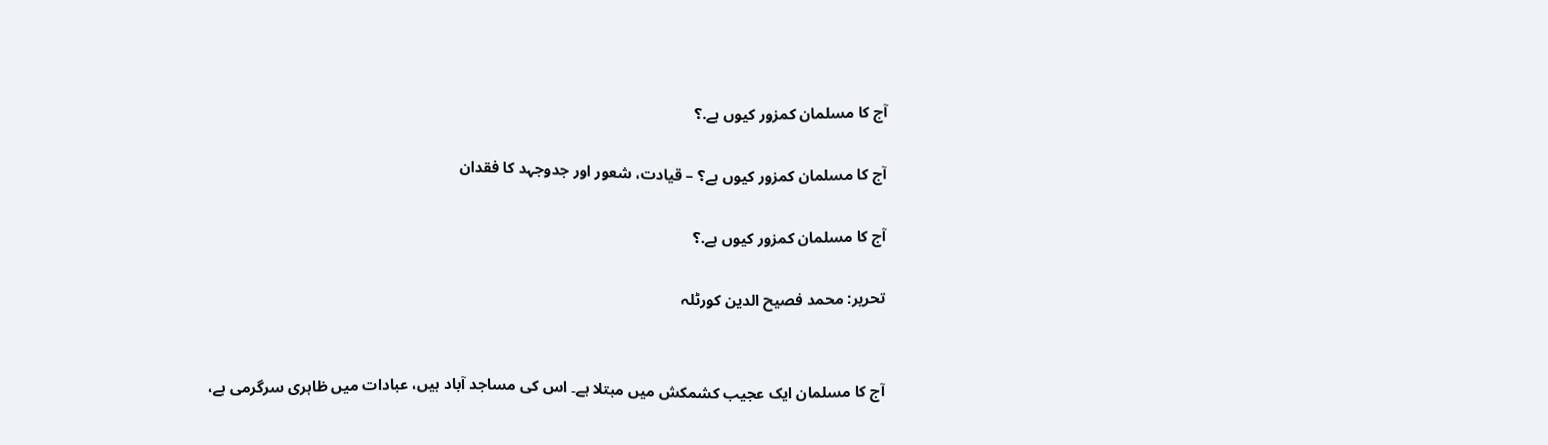آج کا مسلمان کمزور کیوں ہے.؟

آج کا مسلمان کمزور کیوں ہے؟ – قیادت، شعور اور جدوجہد کا فقدان

آج کا مسلمان کمزور کیوں ہے.؟

تحریر: محمد فصیح الدین کورٹلہ


آج کا مسلمان ایک عجیب کشمکش میں مبتلا ہے۔ اس کی مساجد آباد ہیں، عبادات میں ظاہری سرگرمی ہے،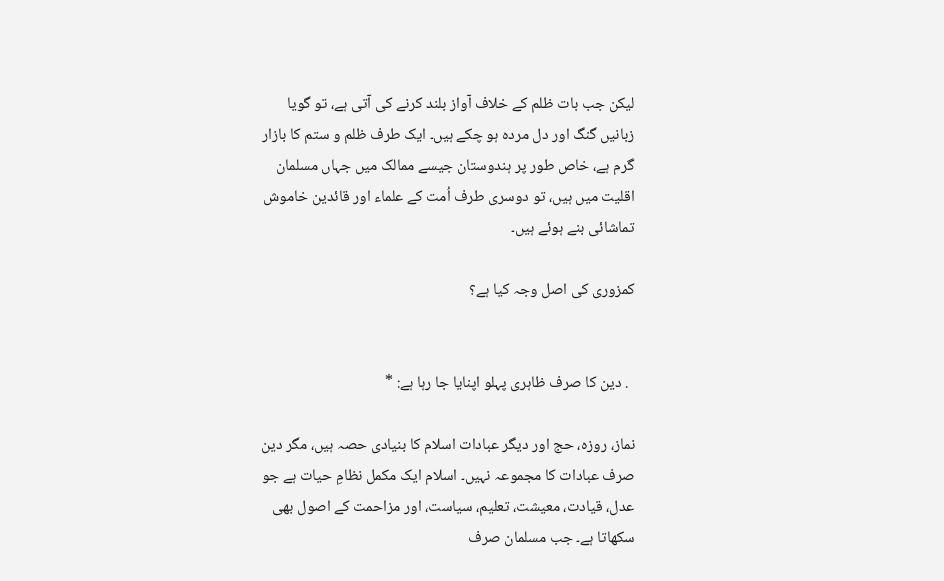لیکن جب بات ظلم کے خلاف آواز بلند کرنے کی آتی ہے، تو گویا زبانیں گنگ اور دل مردہ ہو چکے ہیں۔ ایک طرف ظلم و ستم کا بازار گرم ہے، خاص طور پر ہندوستان جیسے ممالک میں جہاں مسلمان اقلیت میں ہیں، تو دوسری طرف اُمت کے علماء اور قائدین خاموش تماشائی بنے ہوئے ہیں۔

کمزوری کی اصل وجہ کیا ہے؟


  . دین کا صرف ظاہری پہلو اپنایا جا رہا ہے: *

نماز، روزہ، حج اور دیگر عبادات اسلام کا بنیادی حصہ ہیں، مگر دین صرف عبادات کا مجموعہ نہیں۔ اسلام ایک مکمل نظامِ حیات ہے جو عدل، قیادت، معیشت، تعلیم، سیاست، اور مزاحمت کے اصول بھی سکھاتا ہے۔ جب مسلمان صرف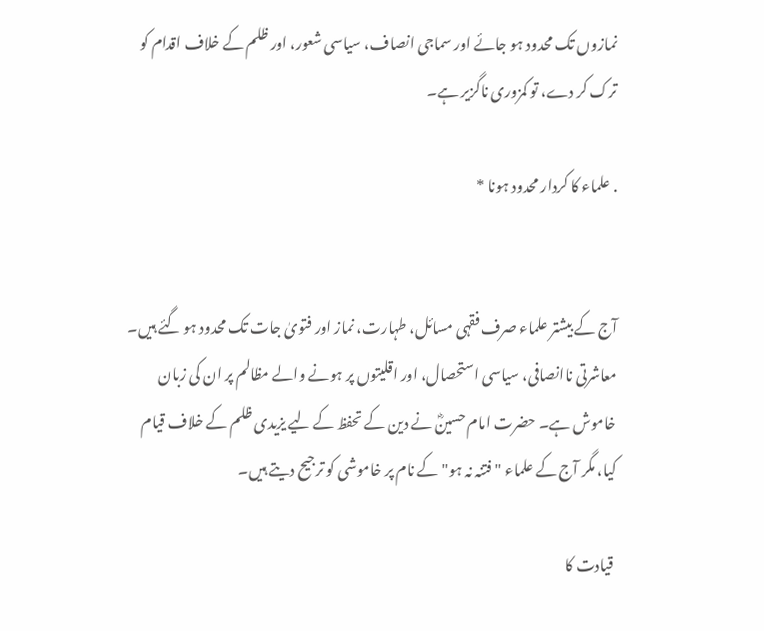نمازوں تک محدود ہو جائے اور سماجی انصاف، سیاسی شعور، اور ظلم کے خلاف اقدام کو ترک کر دے، تو کمزوری ناگزیر ہے۔

. علماء کا کردار محدود ہونا *


آج کے بیشتر علماء صرف فقہی مسائل، طہارت، نماز اور فتویٰ جات تک محدود ہو گئے ہیں۔ معاشرتی ناانصافی، سیاسی استحصال، اور اقلیتوں پر ہونے والے مظالم پر ان کی زبان خاموش ہے۔ حضرت امام حسینؓ نے دین کے تحفظ کے لیے یزیدی ظلم کے خلاف قیام کیا، مگر آج کے علماء "فتنہ نہ ہو" کے نام پر خاموشی کو ترجیح دیتے ہیں۔

 قیادت کا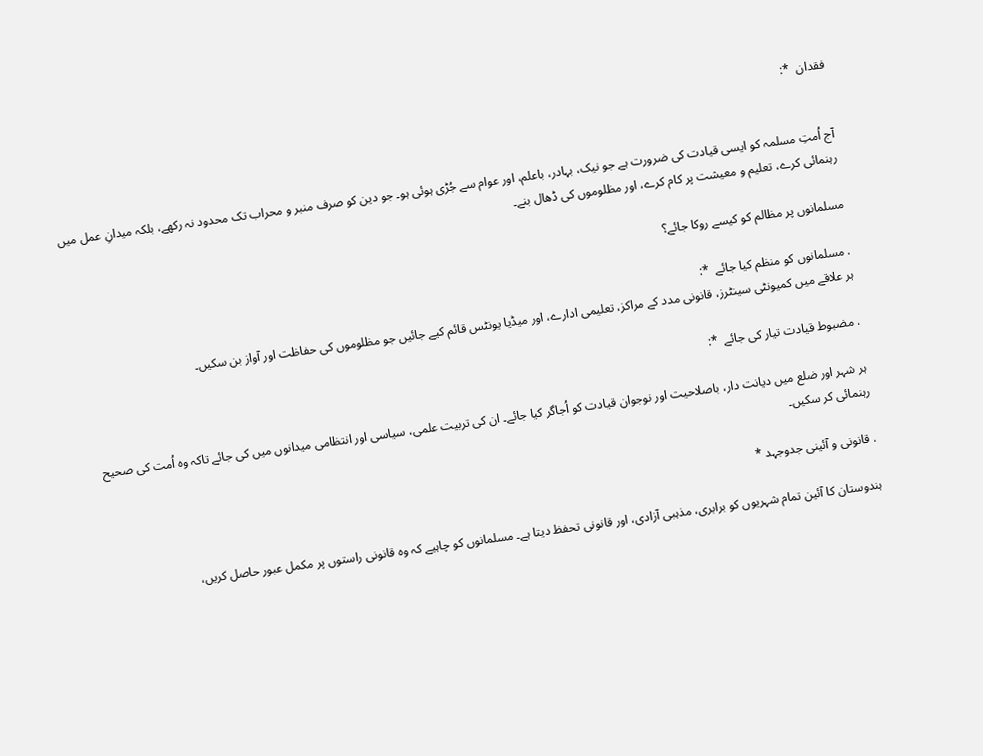فقدان  *:


آج اُمتِ مسلمہ کو ایسی قیادت کی ضرورت ہے جو نیک، بہادر، باعلم، اور عوام سے جُڑی ہوئی ہو۔ جو دین کو صرف منبر و محراب تک محدود نہ رکھے، بلکہ میدانِ عمل میں رہنمائی کرے، تعلیم و معیشت پر کام کرے، اور مظلوموں کی ڈھال بنے۔

مسلمانوں پر مظالم کو کیسے روکا جائے؟

. مسلمانوں کو منظم کیا جائے  *:
ہر علاقے میں کمیونٹی سینٹرز، قانونی مدد کے مراکز، تعلیمی ادارے، اور میڈیا یونٹس قائم کیے جائیں جو مظلوموں کی حفاظت اور آواز بن سکیں۔

. مضبوط قیادت تیار کی جائے  *:

ہر شہر اور ضلع میں دیانت دار، باصلاحیت اور نوجوان قیادت کو اُجاگر کیا جائے۔ ان کی تربیت علمی، سیاسی اور انتظامی میدانوں میں کی جائے تاکہ وہ اُمت کی صحیح رہنمائی کر سکیں۔

. قانونی و آئینی جدوجہد *

ہندوستان کا آئین تمام شہریوں کو برابری، مذہبی آزادی، اور قانونی تحفظ دیتا ہے۔ مسلمانوں کو چاہیے کہ وہ قانونی راستوں پر مکمل عبور حاصل کریں،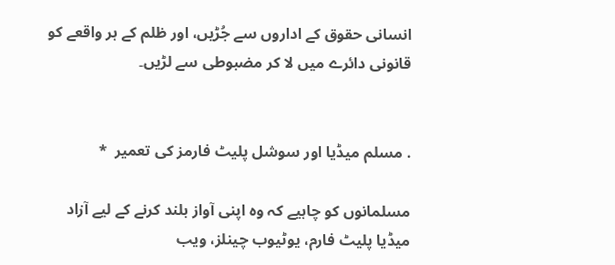انسانی حقوق کے اداروں سے جُڑیں، اور ظلم کے ہر واقعے کو قانونی دائرے میں لا کر مضبوطی سے لڑیں۔


. مسلم میڈیا اور سوشل پلیٹ فارمز کی تعمیر  *

مسلمانوں کو چاہیے کہ وہ اپنی آواز بلند کرنے کے لیے آزاد میڈیا پلیٹ فارم، یوٹیوب چینلز، ویب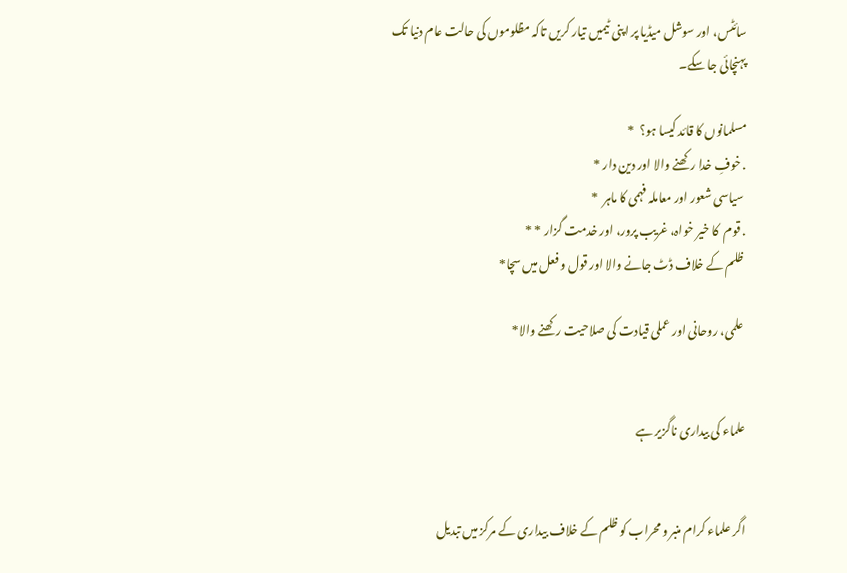سائٹس، اور سوشل میڈیا پر اپنی ٹیمیں تیار کریں تاکہ مظلوموں کی حالت عام دنیا تک پہنچائی جا سکے۔

مسلمانوں کا قائد کیسا ہو؟  *
. خوفِ خدا رکھنے والا اور دین دار *
 سیاسی شعور اور معاملہ فہمی کا ماہر  *
. قوم  کا خیر خواہ، غریب پرور، اور خدمت گزار * *
 ظلم کے خلاف ڈٹ جانے والا اور قول و فعل میں سچا*

 علمی، روحانی اور عملی قیادت کی صلاحیت رکھنے والا*


علماء کی بیداری ناگزیر ہے


اگر علماء کرام منبر و محراب کو ظلم کے خلاف بیداری کے مرکز میں تبدیل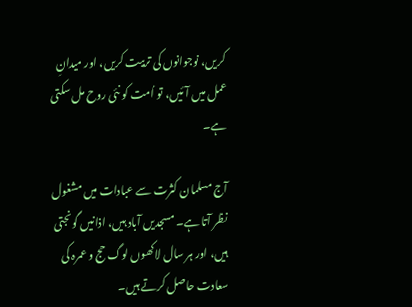کریں، نوجوانوں کی تربیت کریں، اور میدانِ عمل میں آئیں، تو اُمت کو نئی روح مل سکتی ہے۔

آج مسلمان کثرت سے عبادات میں مشغول نظر آتا ہے۔ مسجدیں آباد ہیں، اذانیں گونجتی ہیں، اور ہر سال لاکھوں لوگ حج و عمرہ کی سعادت حاصل کرتے ہیں۔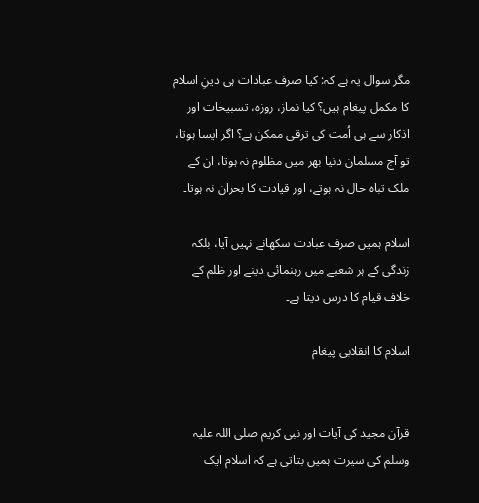مگر سوال یہ ہے کہ: کیا صرف عبادات ہی دینِ اسلام کا مکمل پیغام ہیں؟ کیا نماز، روزہ، تسبیحات اور اذکار سے ہی اُمت کی ترقی ممکن ہے؟ اگر ایسا ہوتا، تو آج مسلمان دنیا بھر میں مظلوم نہ ہوتا، ان کے ملک تباہ حال نہ ہوتے، اور قیادت کا بحران نہ ہوتا۔

اسلام ہمیں صرف عبادت سکھانے نہیں آیا، بلکہ زندگی کے ہر شعبے میں رہنمائی دینے اور ظلم کے خلاف قیام کا درس دیتا ہے۔

اسلام کا انقلابی پیغام


قرآن مجید کی آیات اور نبی کریم صلی اللہ علیہ وسلم کی سیرت ہمیں بتاتی ہے کہ اسلام ایک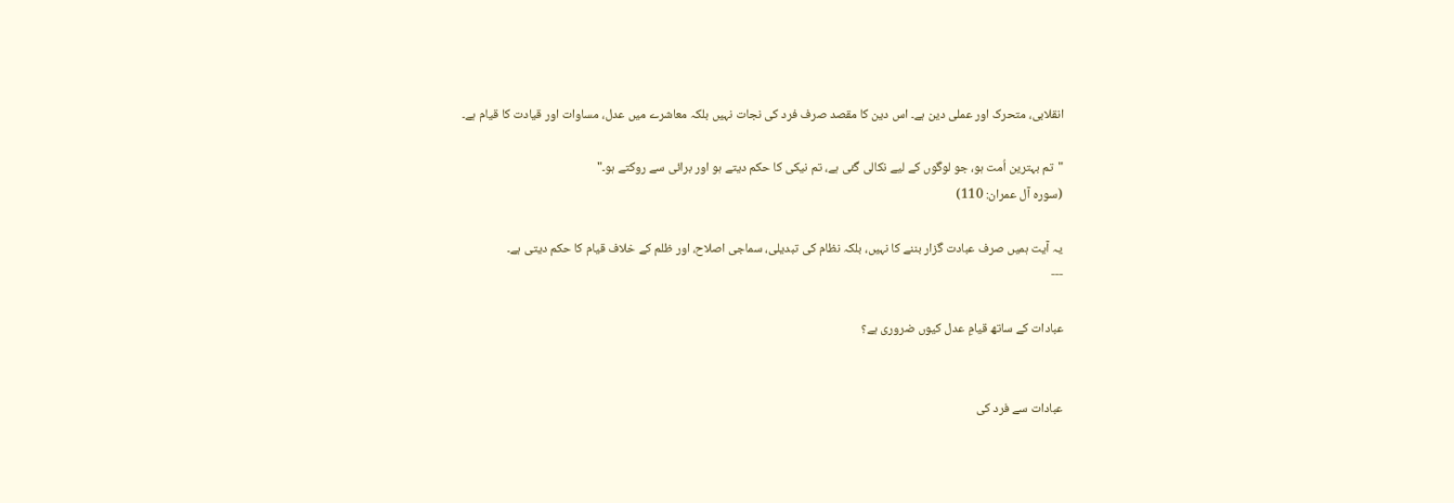انقلابی، متحرک اور عملی دین ہے۔ اس دین کا مقصد صرف فرد کی نجات نہیں بلکہ معاشرے میں عدل، مساوات اور قیادت کا قیام ہے۔

"تم بہترین اُمت ہو، جو لوگوں کے لیے نکالی گئی ہے، تم نیکی کا حکم دیتے ہو اور برائی سے روکتے ہو۔"
(سورہ آل عمران: 110)

یہ آیت ہمیں صرف عبادت گزار بننے کا نہیں، بلکہ نظام کی تبدیلی، سماجی اصلاح، اور ظلم کے خلاف قیام کا حکم دیتی ہے۔
---

عبادات کے ساتھ قیامِ عدل کیوں ضروری ہے؟


عبادات سے فرد کی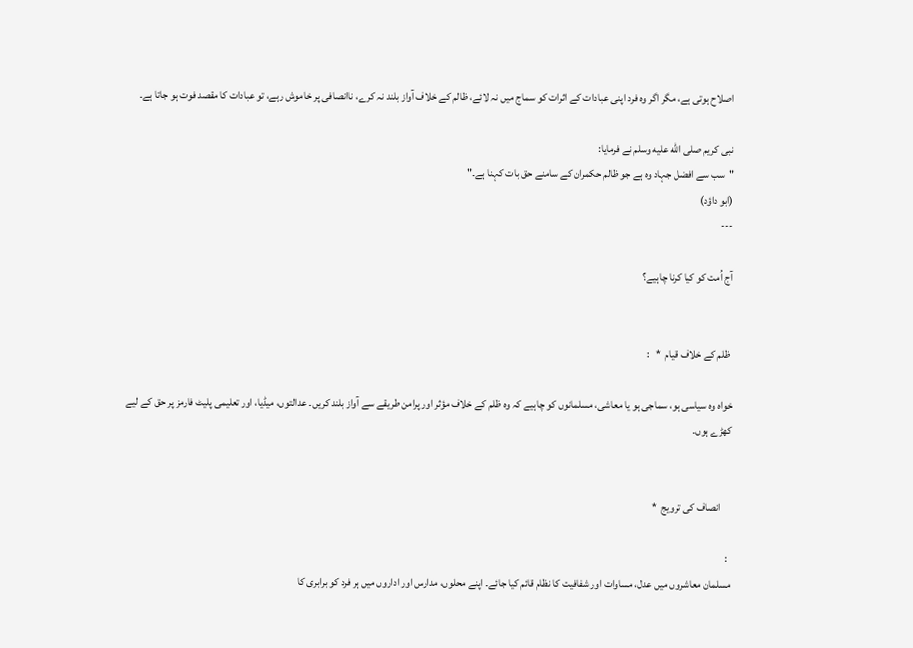اصلاح ہوتی ہے، مگر اگر وہ فرد اپنی عبادات کے اثرات کو سماج میں نہ لائے، ظالم کے خلاف آواز بلند نہ کرے، ناانصافی پر خاموش رہے، تو عبادات کا مقصد فوت ہو جاتا ہے۔

نبی کریم صلى الله عليه وسلم نے فرمایا:
"سب سے افضل جہاد وہ ہے جو ظالم حکمران کے سامنے حق بات کہنا ہے۔"
(ابو داؤد)
---

آج اُمت کو کیا کرنا چاہیے؟


 ظلم کے خلاف قیام  *   :

خواہ وہ سیاسی ہو، سماجی ہو یا معاشی، مسلمانوں کو چاہیے کہ وہ ظلم کے خلاف مؤثر اور پرامن طریقے سے آواز بلند کریں۔ عدالتوں، میڈیا، اور تعلیمی پلیٹ فارمز پر حق کے لیے کھڑے ہوں۔


     انصاف کی ترویج  *

  :
مسلمان معاشروں میں عدل، مساوات اور شفافیت کا نظام قائم کیا جائے۔ اپنے محلوں، مدارس اور اداروں میں ہر فرد کو برابری کا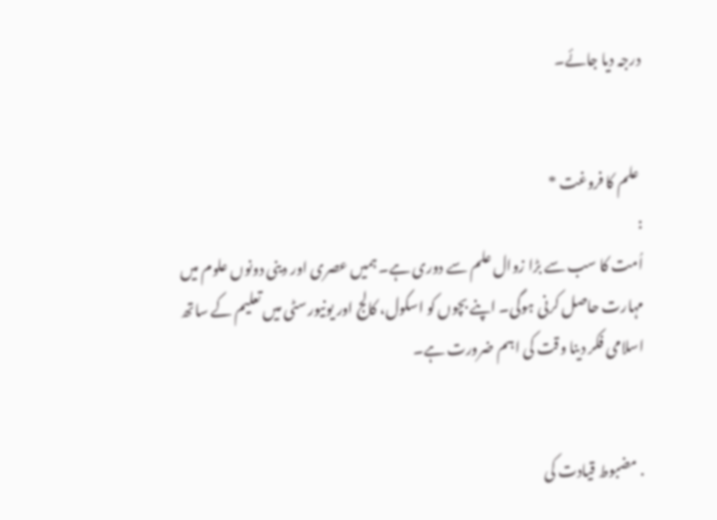درجہ دیا جائے۔


 علم کا فروغت *
:
اُمت کا سب سے بڑا زوال علم سے دوری ہے۔ ہمیں عصری اور دینی دونوں علوم میں مہارت حاصل کرنی ہوگی۔ اپنے بچوں کو اسکول، کالج اور یونیورسٹی میں تعلیم کے ساتھ اسلامی فکر دینا وقت کی اہم ضرورت ہے۔


. مضبوط قیادت کی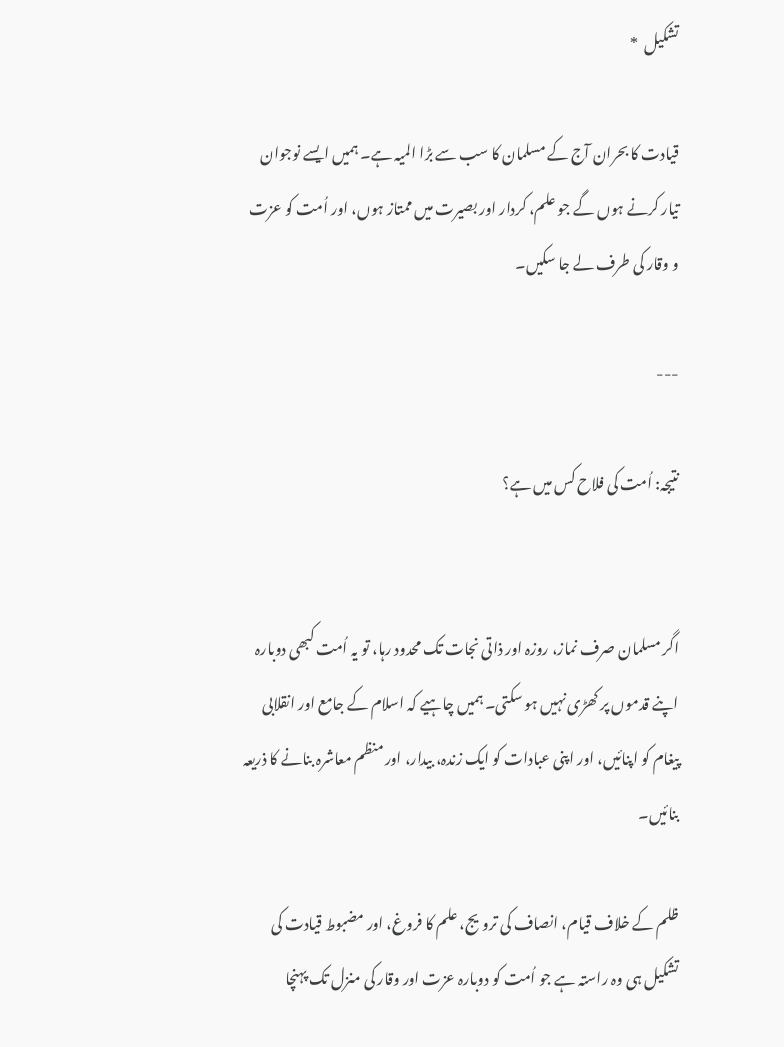تشکیل  *

قیادت کا بحران آج کے مسلمان کا سب سے بڑا المیہ ہے۔ ہمیں ایسے نوجوان تیار کرنے ہوں گے جو علم، کردار اور بصیرت میں ممتاز ہوں، اور اُمت کو عزت و وقار کی طرف لے جا سکیں۔

---

نتیجہ: اُمت کی فلاح کس میں ہے؟


اگر مسلمان صرف نماز، روزہ اور ذاتی نجات تک محدود رہا، تو یہ اُمت کبھی دوبارہ اپنے قدموں پر کھڑی نہیں ہو سکتی۔ ہمیں چاہیے کہ اسلام کے جامع اور انقلابی پیغام کو اپنائیں، اور اپنی عبادات کو ایک زندہ، بیدار، اور منظم معاشرہ بنانے کا ذریعہ بنائیں۔

ظلم کے خلاف قیام، انصاف کی ترویج، علم کا فروغ، اور مضبوط قیادت کی تشکیل ہی وہ راستہ ہے جو اُمت کو دوبارہ عزت اور وقار کی منزل تک پہنچا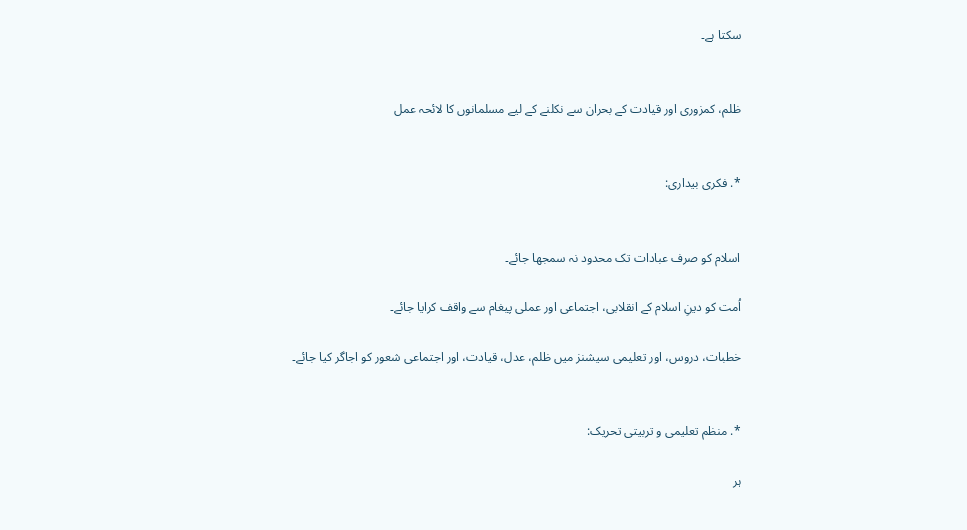سکتا ہے۔


ظلم، کمزوری اور قیادت کے بحران سے نکلنے کے لیے مسلمانوں کا لائحہ عمل


*. فکری بیداری:


اسلام کو صرف عبادات تک محدود نہ سمجھا جائے۔

اُمت کو دینِ اسلام کے انقلابی، اجتماعی اور عملی پیغام سے واقف کرایا جائے۔

خطبات، دروس، اور تعلیمی سیشنز میں ظلم، عدل، قیادت، اور اجتماعی شعور کو اجاگر کیا جائے۔


*. منظم تعلیمی و تربیتی تحریک:

ہر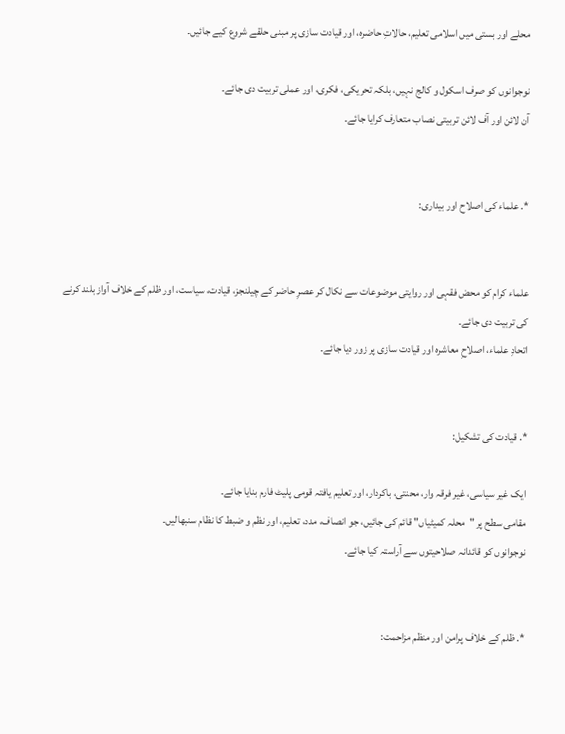محلے اور بستی میں اسلامی تعلیم، حالاتِ حاضرہ، اور قیادت سازی پر مبنی حلقے شروع کیے جائیں۔

نوجوانوں کو صرف اسکول و کالج نہیں، بلکہ تحریکی، فکری، اور عملی تربیت دی جائے۔
آن لائن اور آف لائن تربیتی نصاب متعارف کرایا جائے۔


*. علماء کی اصلاح اور بیداری:


علماء کرام کو محض فقہی اور روایتی موضوعات سے نکال کر عصرِ حاضر کے چیلنجز، قیادت، سیاست، اور ظلم کے خلاف آواز بلند کرنے کی تربیت دی جائے۔
اتحادِ علماء، اصلاحِ معاشرہ اور قیادت سازی پر زور دیا جائے۔


*. قیادت کی تشکیل:

ایک غیر سیاسی، غیر فرقہ وار، محنتی، باکردار، اور تعلیم یافتہ قومی پلیٹ فارم بنایا جائے۔
مقامی سطح پر "محلہ کمیٹیاں" قائم کی جائیں، جو انصاف، مدد، تعلیم، اور نظم و ضبط کا نظام سنبھالیں۔
نوجوانوں کو قائدانہ صلاحیتوں سے آراستہ کیا جائے۔


*. ظلم کے خلاف پرامن اور منظم مزاحمت: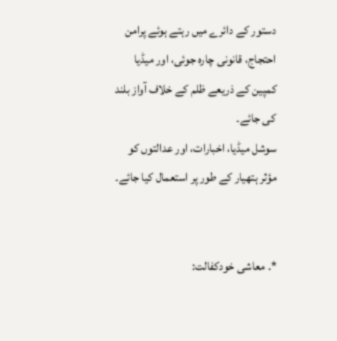دستور کے دائرے میں رہتے ہوئے پرامن احتجاج، قانونی چارہ جوئی، اور میڈیا کمپین کے ذریعے ظلم کے خلاف آواز بلند کی جائے۔
سوشل میڈیا، اخبارات، اور عدالتوں کو مؤثر ہتھیار کے طور پر استعمال کیا جائے۔


*. معاشی خودکفالت: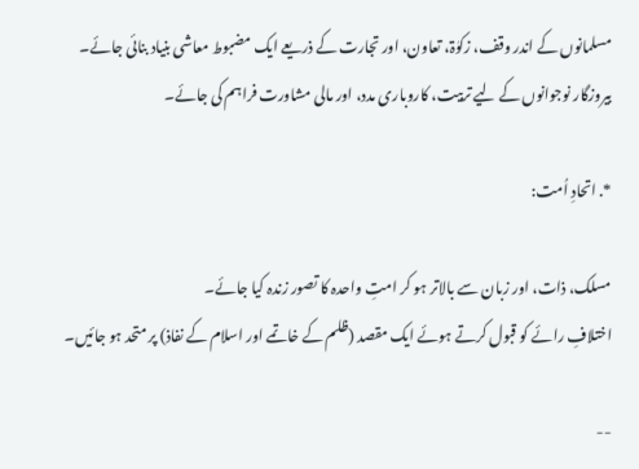مسلمانوں کے اندر وقف، زکوٰۃ، تعاون، اور تجارت کے ذریعے ایک مضبوط معاشی بنیاد بنائی جائے۔
بیروزگار نوجوانوں کے لیے تربیت، کاروباری مدد، اور مالی مشاورت فراہم کی جائے۔

*. اتحادِ اُمت:

مسلک، ذات، اور زبان سے بالاتر ہو کر امتِ واحدہ کا تصور زندہ کیا جائے۔
اختلافِ رائے کو قبول کرتے ہوئے ایک مقصد (ظلم کے خاتمے اور اسلام کے نفاذ) پر متحد ہو جائیں۔

--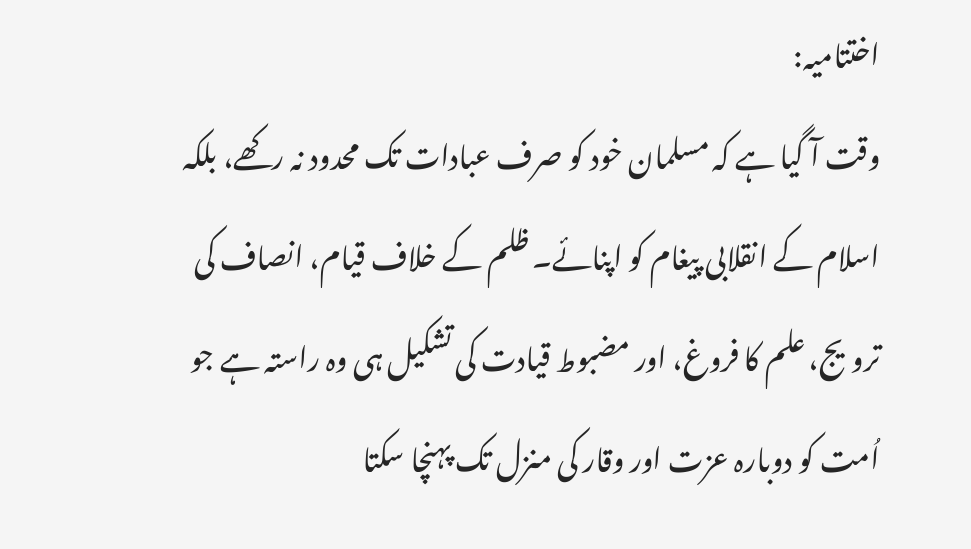اختتامیہ:
وقت آ گیا ہے کہ مسلمان خود کو صرف عبادات تک محدود نہ رکھے، بلکہ اسلام کے انقلابی پیغام کو اپنائے۔ ظلم کے خلاف قیام، انصاف کی ترویج، علم کا فروغ، اور مضبوط قیادت کی تشکیل ہی وہ راستہ ہے جو اُمت کو دوبارہ عزت اور وقار کی منزل تک پہنچا سکتا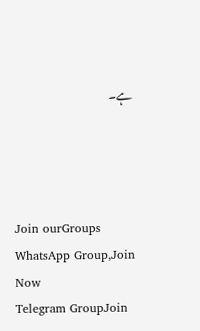ہے۔




Join ourGroups
WhatsApp Group,Join Now
Telegram GroupJoin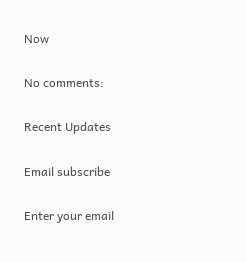Now

No comments:

Recent Updates

Email subscribe

Enter your email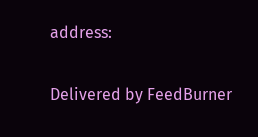address:

Delivered by FeedBurner